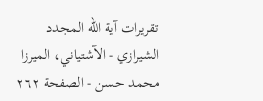تقريرات آية الله المجدد الشيرازي - الآشتياني، الميرزا محمد حسن - الصفحة ٢٦٢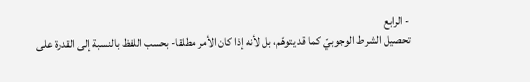- الرابع
تحصيل الشرط الوجوبيّ كما قد يتوهّم، بل لأنه إذا كان الأمر مطلقا- بحسب اللفظ بالنسبة إلى القدرة على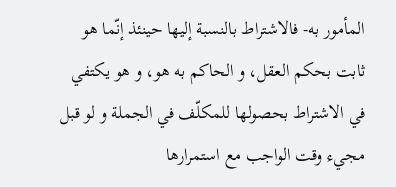المأمور به- فالاشتراط بالنسبة إليها حينئذ إنّما هو ثابت بحكم العقل، و الحاكم به هو، و هو يكتفي في الاشتراط بحصولها للمكلّف في الجملة و لو قبل مجيء وقت الواجب مع استمرارها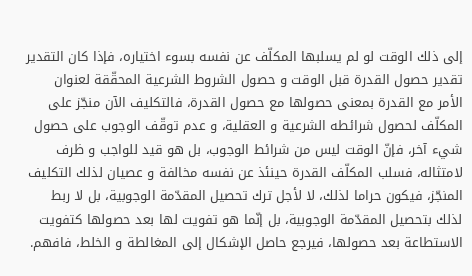إلى ذلك الوقت لو لم يسلبها المكلّف عن نفسه بسوء اختياره، فإذا كان التقدير تقدير حصول القدرة قبل الوقت و حصول الشروط الشرعية المحقّقة لعنوان الأمر مع القدرة بمعنى حصولها مع حصول القدرة، فالتكليف الآن منجّز على المكلّف لحصول شرائطه الشرعية و العقلية، و عدم توقّف الوجوب على حصول شيء آخر، فإنّ الوقت ليس من شرائط الوجوب، بل هو قيد للواجب و ظرف لامتثاله، فسلب المكلّف القدرة حينئذ عن نفسه مخالفة و عصيان لذلك التكليف المنجّز، فيكون حراما لذلك، لا لأجل ترك تحصيل المقدّمة الوجوبية، بل لا ربط لذلك بتحصيل المقدّمة الوجوبية، بل إنّما هو تفويت لها بعد حصولها كتفويت الاستطاعة بعد حصولها، فيرجع حاصل الإشكال إلى المغالطة و الخلط، فافهم.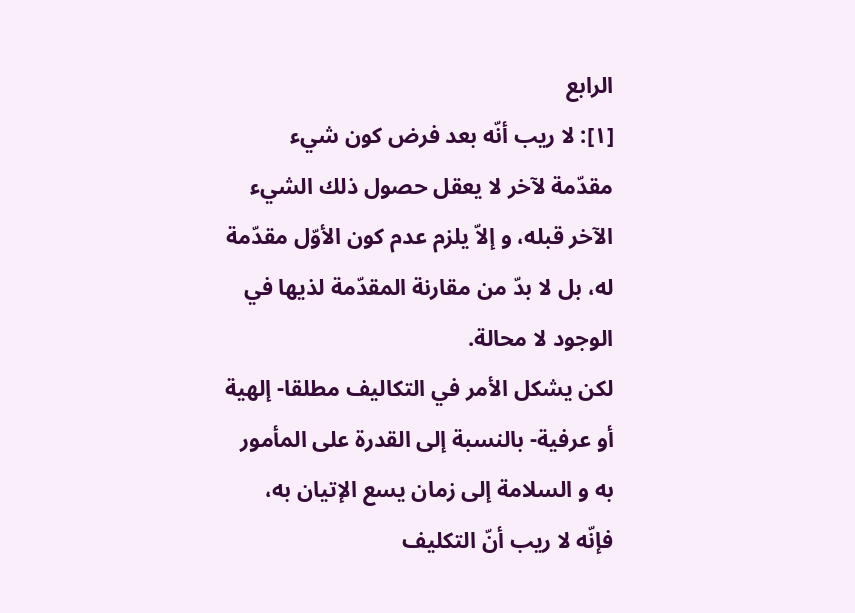الرابع
[١]: لا ريب أنّه بعد فرض كون شيء مقدّمة لآخر لا يعقل حصول ذلك الشيء الآخر قبله، و إلاّ يلزم عدم كون الأوّل مقدّمة له، بل لا بدّ من مقارنة المقدّمة لذيها في الوجود لا محالة.
لكن يشكل الأمر في التكاليف مطلقا- إلهية أو عرفية- بالنسبة إلى القدرة على المأمور به و السلامة إلى زمان يسع الإتيان به، فإنّه لا ريب أنّ التكليف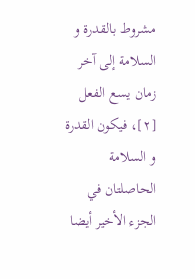مشروط بالقدرة و السلامة إلى آخر زمان يسع الفعل [٢]، فيكون القدرة و السلامة الحاصلتان في الجزء الأخير أيضا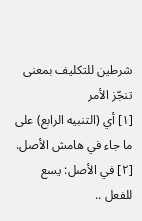شرطين للتكليف بمعنى تنجّز الأمر
[١] أي (التنبيه الرابع) على ما جاء في هامش الأصل.
[٢] في الأصل: يسع للفعل ..